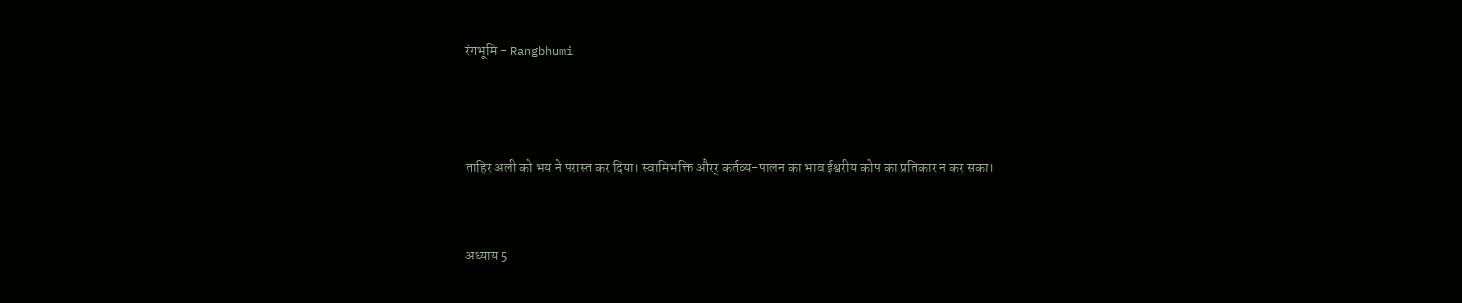रंगभूमि - Rangbhumi



ताहिर अली को भय ने परास्त कर दिया। स्वामिभक्ति औरर् कर्तव्‍य-पालन का भाव ईश्वरीय कोप का प्रतिकार न कर सका।


अध्याय 5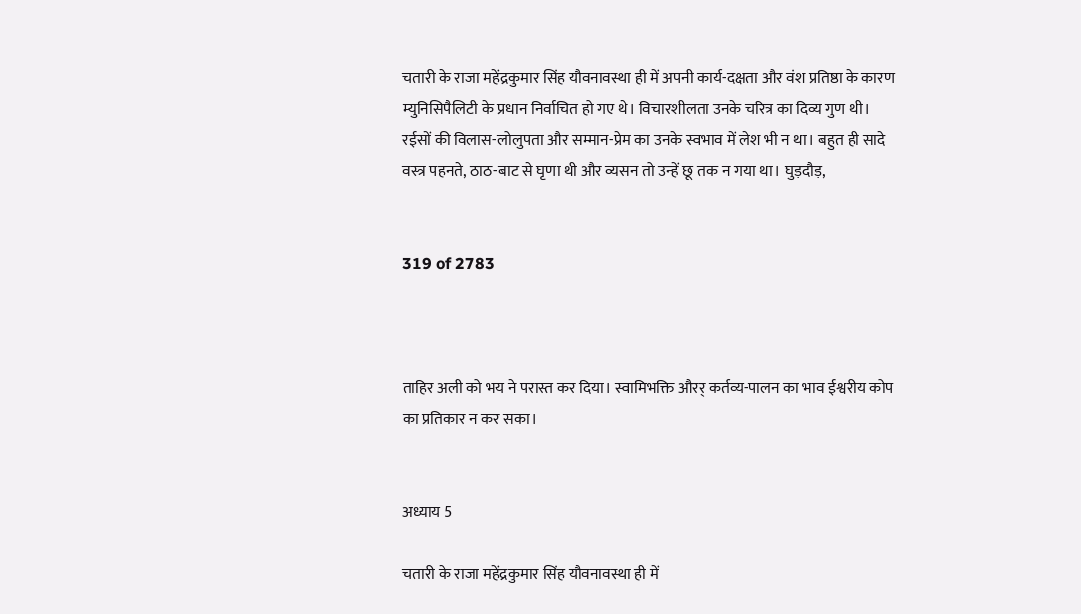चतारी के राजा महेंद्रकुमार सिंह यौवनावस्था ही में अपनी कार्य-दक्षता और वंश प्रतिष्ठा के कारण म्युनिसिपैलिटी के प्रधान निर्वाचित हो गए थे। विचारशीलता उनके चरित्र का दिव्य गुण थी। रईसों की विलास-लोलुपता और सम्मान-प्रेम का उनके स्वभाव में लेश भी न था। बहुत ही सादे वस्त्र पहनते, ठाठ-बाट से घृणा थी और व्यसन तो उन्हें छू तक न गया था। घुड़दौड़,


319 of 2783



ताहिर अली को भय ने परास्त कर दिया। स्वामिभक्ति औरर् कर्तव्‍य-पालन का भाव ईश्वरीय कोप का प्रतिकार न कर सका।


अध्याय 5

चतारी के राजा महेंद्रकुमार सिंह यौवनावस्था ही में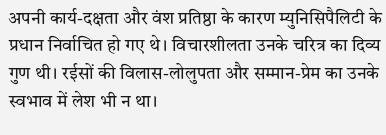अपनी कार्य-दक्षता और वंश प्रतिष्ठा के कारण म्युनिसिपैलिटी के प्रधान निर्वाचित हो गए थे। विचारशीलता उनके चरित्र का दिव्य गुण थी। रईसों की विलास-लोलुपता और सम्मान-प्रेम का उनके स्वभाव में लेश भी न था।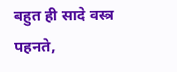बहुत ही सादे वस्त्र पहनते,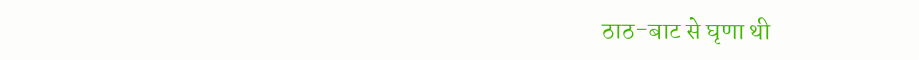ठाठ-बाट से घृणा थी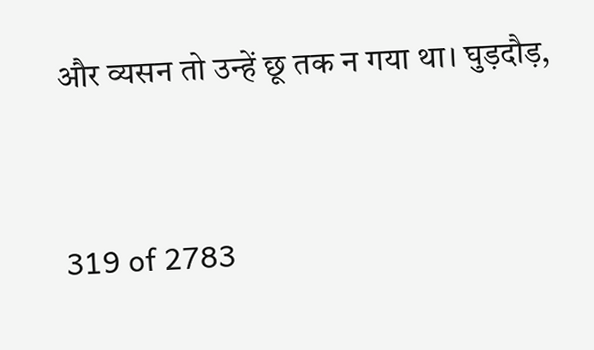और व्यसन तो उन्हें छू तक न गया था। घुड़दौड़,


319 of 2783